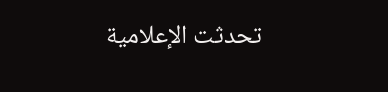تحدثت الإعلامية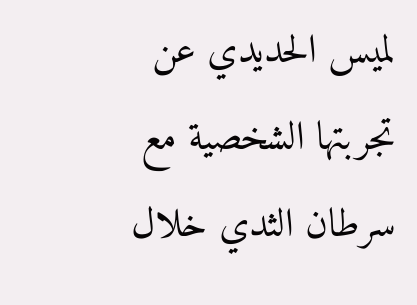لميس الحديدي عن تجربتها الشخصية مع سرطان الثدي خلال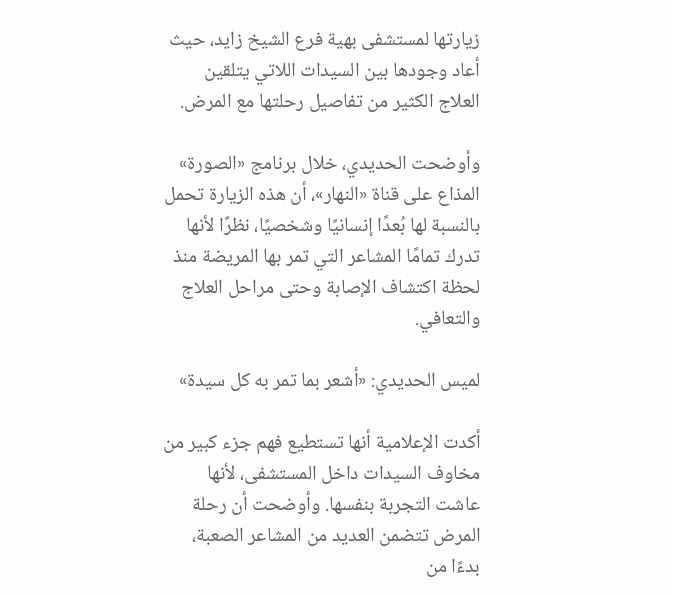زيارتها لمستشفى بهية فرع الشيخ زايد، حيث أعاد وجودها بين السيدات اللاتي يتلقين العلاج الكثير من تفاصيل رحلتها مع المرض.

وأوضحت الحديدي، خلال برنامج «الصورة» المذاع على قناة «النهار»، أن هذه الزيارة تحمل بالنسبة لها بُعدًا إنسانيًا وشخصيًا، نظرًا لأنها تدرك تمامًا المشاعر التي تمر بها المريضة منذ لحظة اكتشاف الإصابة وحتى مراحل العلاج والتعافي.

لميس الحديدي: «أشعر بما تمر به كل سيدة»

أكدت الإعلامية أنها تستطيع فهم جزء كبير من مخاوف السيدات داخل المستشفى، لأنها عاشت التجربة بنفسها. وأوضحت أن رحلة المرض تتضمن العديد من المشاعر الصعبة، بدءًا من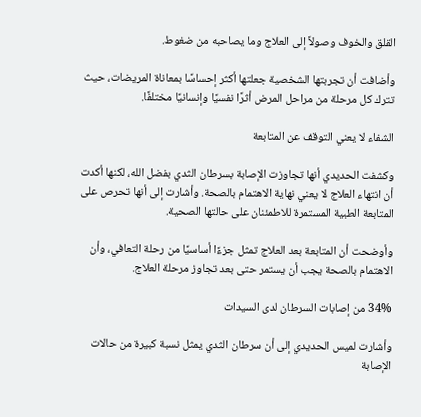القلق والخوف وصولاً إلى العلاج وما يصاحبه من ضغوط.

وأضافت أن تجربتها الشخصية جعلتها أكثر إحساسًا بمعاناة المريضات، حيث تترك كل مرحلة من مراحل المرض أثرًا نفسيًا وإنسانيًا مختلفًا.

الشفاء لا يعني التوقف عن المتابعة

وكشفت الحديدي أنها تجاوزت الإصابة بسرطان الثدي بفضل الله، لكنها أكدت أن انتهاء العلاج لا يعني نهاية الاهتمام بالصحة. وأشارت إلى أنها تحرص على المتابعة الطبية المستمرة للاطمئنان على حالتها الصحية.

وأوضحت أن المتابعة بعد العلاج تمثل جزءًا أساسيًا من رحلة التعافي، وأن الاهتمام بالصحة يجب أن يستمر حتى بعد تجاوز مرحلة العلاج.

34% من إصابات السرطان لدى السيدات

وأشارت لميس الحديدي إلى أن سرطان الثدي يمثل نسبة كبيرة من حالات الإصابة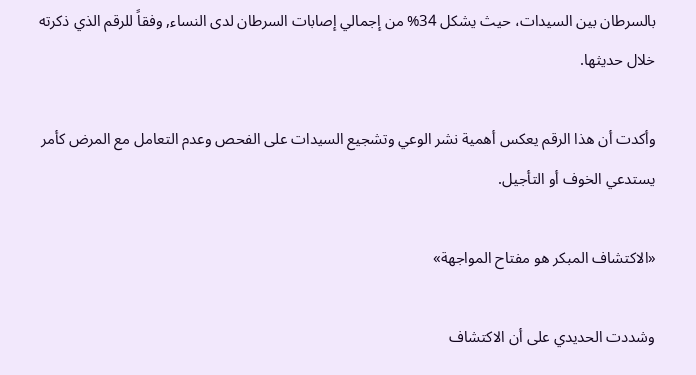بالسرطان بين السيدات، حيث يشكل 34% من إجمالي إصابات السرطان لدى النساء, وفقاً للرقم الذي ذكرته خلال حديثها.

وأكدت أن هذا الرقم يعكس أهمية نشر الوعي وتشجيع السيدات على الفحص وعدم التعامل مع المرض كأمر يستدعي الخوف أو التأجيل.

«الاكتشاف المبكر هو مفتاح المواجهة»

وشددت الحديدي على أن الاكتشاف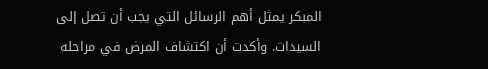المبكر يمثل أهم الرسائل التي يجب أن تصل إلى السيدات. وأكدت أن اكتشاف المرض في مراحله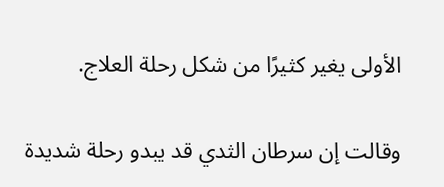الأولى يغير كثيرًا من شكل رحلة العلاج.

وقالت إن سرطان الثدي قد يبدو رحلة شديدة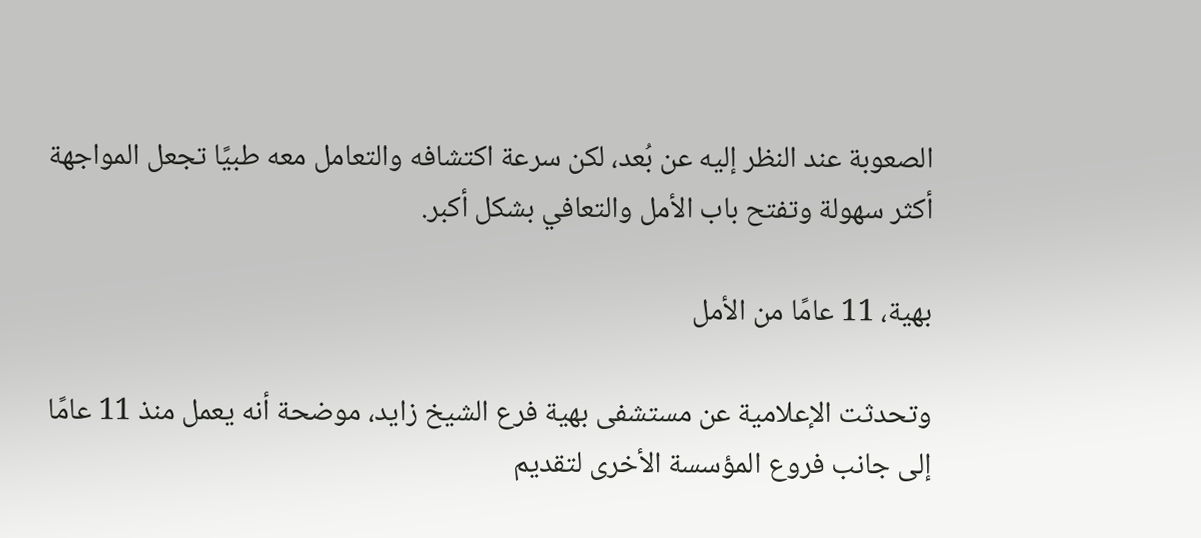الصعوبة عند النظر إليه عن بُعد، لكن سرعة اكتشافه والتعامل معه طبيًا تجعل المواجهة أكثر سهولة وتفتح باب الأمل والتعافي بشكل أكبر.

بهية، 11 عامًا من الأمل

وتحدثت الإعلامية عن مستشفى بهية فرع الشيخ زايد، موضحة أنه يعمل منذ 11 عامًا إلى جانب فروع المؤسسة الأخرى لتقديم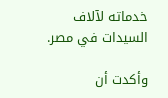خدماته لآلاف السيدات في مصر.

وأكدت أن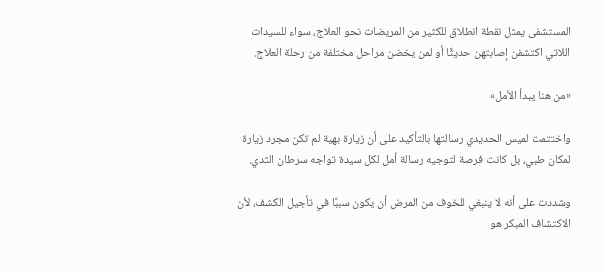المستشفى يمثل نقطة انطلاق للكثير من المريضات نحو العلاج، سواء للسيدات اللاتي اكتشفن إصابتهن حديثًا أو لمن يخضن مراحل مختلفة من رحلة العلاج.

«من هنا يبدأ الأمل»

واختتمت لميس الحديدي رسالتها بالتأكيد على أن زيارة بهية لم تكن مجرد زيارة لمكان طبي، بل كانت فرصة لتوجيه رسالة أمل لكل سيدة تواجه سرطان الثدي.

وشددت على أنه لا ينبغي للخوف من المرض أن يكون سببًا في تأجيل الكشف، لأن الاكتشاف المبكر هو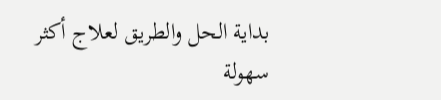بداية الحل والطريق لعلاج أكثر سهولة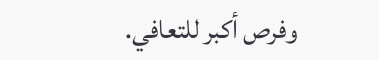وفرص أكبر للتعافي.